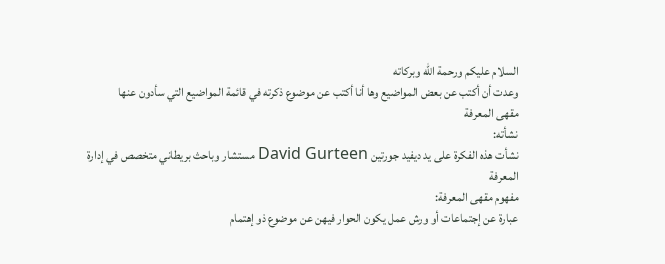السلام عليكم ورحمة الله وبركاته
وعدت أن أكتب عن بعض المواضيع وها أنا أكتب عن موضوع ذكرته في قائمة المواضيع التي سأدون عنها
مقهى المعرفة
نشأته:
نشأت هذه الفكرة على يد ديفيد جورتين David Gurteen مستشار وباحث بريطاني متخصص في إدارة المعرفة
مفهوم مقهى المعرفة:
عبارة عن إجتماعات أو ورش عمل يكون الحوار فيهن عن موضوع ذو إهتمام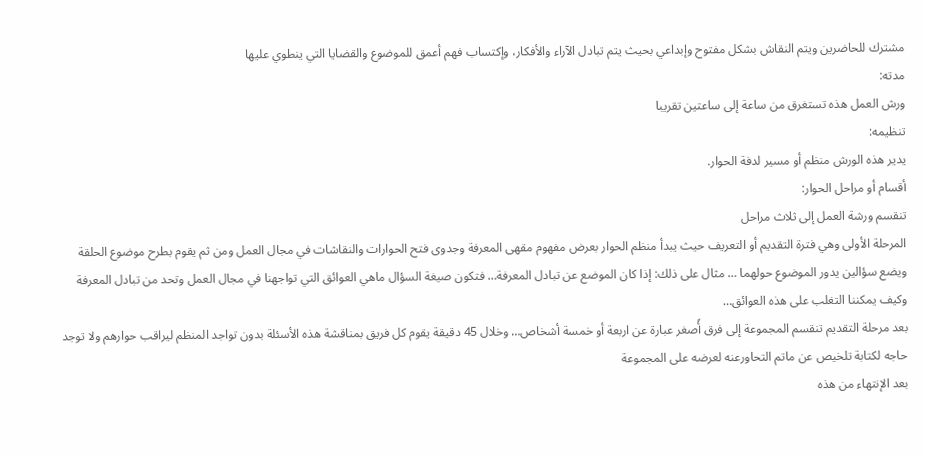مشترك للحاضرين ويتم النقاش بشكل مفتوح وإبداعي بحيث يتم تبادل الآراء والأفكار، وإكتساب فهم أعمق للموضوع والقضايا التي ينطوي عليها
مدته:
ورش العمل هذه تستغرق من ساعة إلى ساعتين تقريبا
تنظيمه:
يدير هذه الورش منظم أو مسير لدفة الحوار.
أقسام أو مراحل الحوار:
تنقسم ورشة العمل إلى ثلاث مراحل
المرحلة الأولى وهي فترة التقديم أو التعريف حيث يبدأ منظم الحوار بعرض مفهوم مقهى المعرفة وجدوى فتح الحوارات والنقاشات في مجال العمل ومن ثم يقوم بطرح موضوع الحلقة ويضع سؤالين يدور الموضوع حولهما … مثال على ذلك: إذا كان الموضع عن تبادل المعرفة… فتكون صيغة السؤال ماهي العوائق التي تواجهنا في مجال العمل وتحد من تبادل المعرفة وكيف يمكننا التغلب على هذه العوائق…
بعد مرحلة التقديم تنقسم المجموعة إلى فرق أًصغر عبارة عن اربعة أو خمسة أشخاص… وخلال 45 دقيقة يقوم كل فريق بمناقشة هذه الأسئلة بدون تواجد المنظم ليراقب حوارهم ولا توجد حاجه لكتابة تلخيص عن ماتم التحاورعنه لعرضه على المجموعة
بعد الإنتهاء من هذه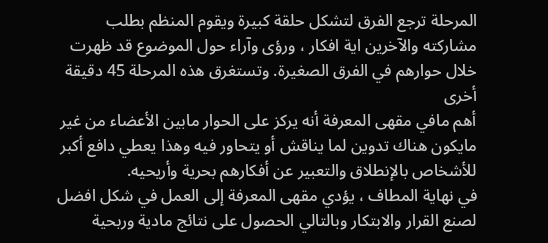المرحلة ترجع الفرق لتشكل حلقة كبيرة ويقوم المنظم بطلب مشاركته والآخرين اية افكار ، ورؤى وآراء حول الموضوع قد ظهرت خلال حوارهم في الفرق الصغيرة. وتستغرق هذه المرحلة 45 دقيقة أخرى
أهم مافي مقهى المعرفة أنه يركز على الحوار مابين الأعضاء من غير مايكون هناك تدوين لما يناقش أو يتحاور فيه وهذا يعطي دافع أكبر للأشخاص بالإنطلاق والتعبير عن أفكارهم بحرية وأريحيه.
في نهاية المطاف ، يؤدي مقهى المعرفة إلى العمل في شكل افضل لصنع القرار والابتكار وبالتالي الحصول على نتائج مادية وربحية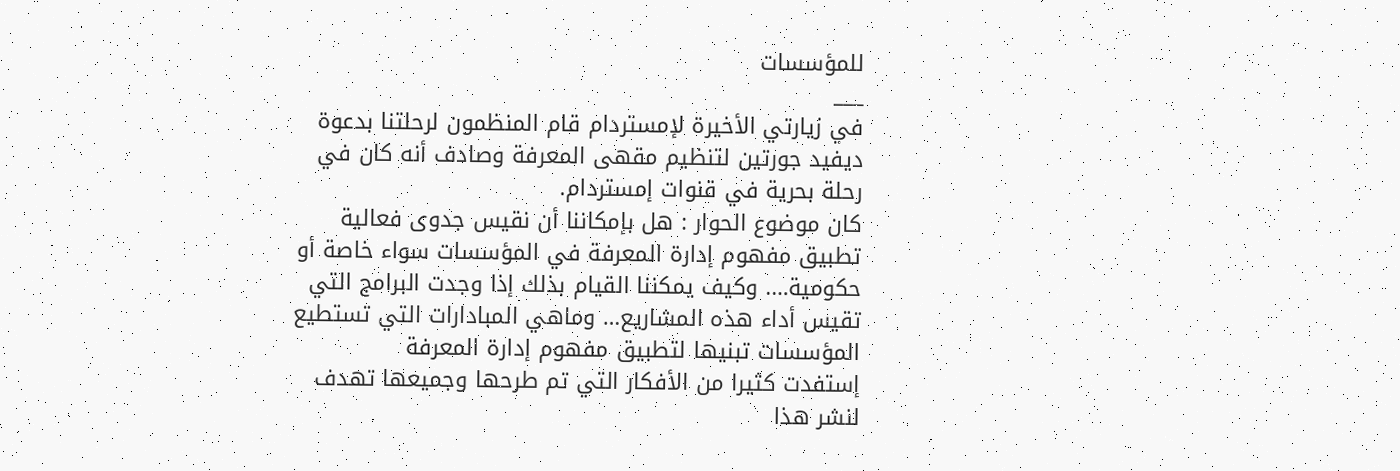للمؤسسات
___
في زيارتي الأخيرة لإمستردام قام المنظمون لرحلتنا بدعوة ديفيد جورتين لتنظيم مقهى المعرفة وصادف أنه كان في رحلة بحرية في قنوات إمستردام.
كان موضوع الحوار : هل بإمكاننا أن نقيس جدوى فعالية تطبيق مفهوم إدارة المعرفة في المؤسسات سواء خاصة أو حكومية…. وكيف يمكننا القيام بذلك إذا وجدت البرامج التي تقيس أداء هذه المشاريع… وماهي المبادارات التي تستطيع المؤسسات تبنيها لتطبيق مفهوم إدارة المعرفة
إستفدت كثيرا من الأفكار التي تم طرحها وجميعها تهدف لنشر هذا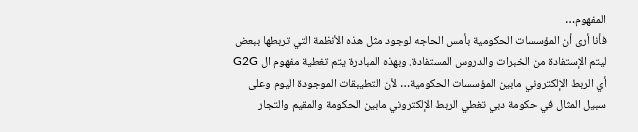المفهوم…
فأنا أرى أن المؤسسات الحكومية بأمس الحاجه لوجود مثل هذه الأنظمة التي تربطها ببعض ليتم الإستفادة من الخبرات والدروس المستفادة. وبهذه المبادرة يتم تغطية مفهوم ال G2G أي الربط الإلكتروني مابين المؤسسات الحكومية… لأن التطيبقات الموجودة اليوم وعلى سبيل المثال في حكومة دبي تغطي الربط الإلكتروني مابين الحكومة والمقيم والتجار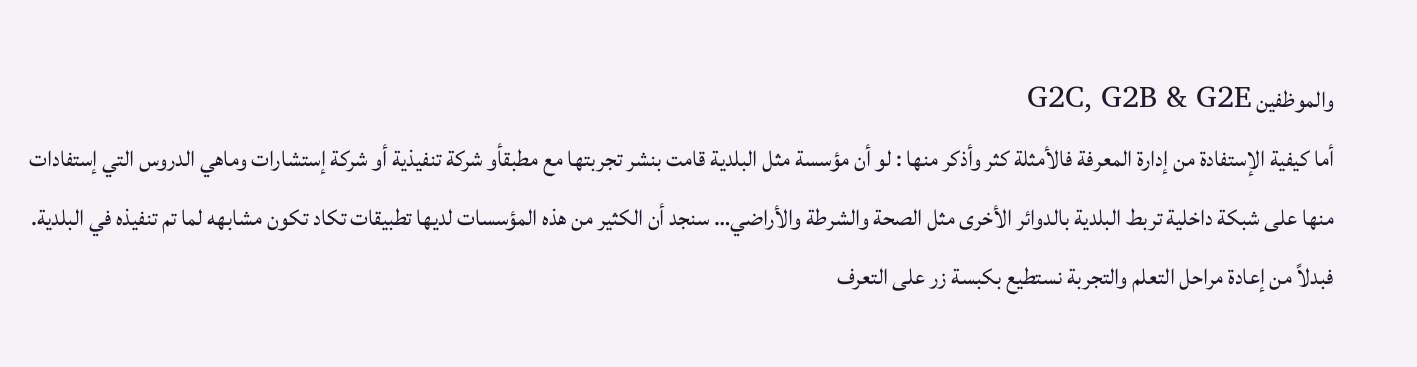والموظفين G2C, G2B & G2E
أما كيفية الإستفادة من إدارة المعرفة فالأمثلة كثر وأذكر منها : لو أن مؤسسة مثل البلدية قامت بنشر تجربتها مع مطبقأو شركة تنفيذية أو شركة إستشارات وماهي الدروس التي إستفادات منها على شبكة داخلية تربط البلدية بالدوائر الأخرى مثل الصحة والشرطة والأراضي… سنجد أن الكثير من هذه المؤسسات لديها تطبيقات تكاد تكون مشابهه لما تم تنفيذه في البلدية. فبدلاً من إعادة مراحل التعلم والتجربة نستطيع بكبسة زر على التعرف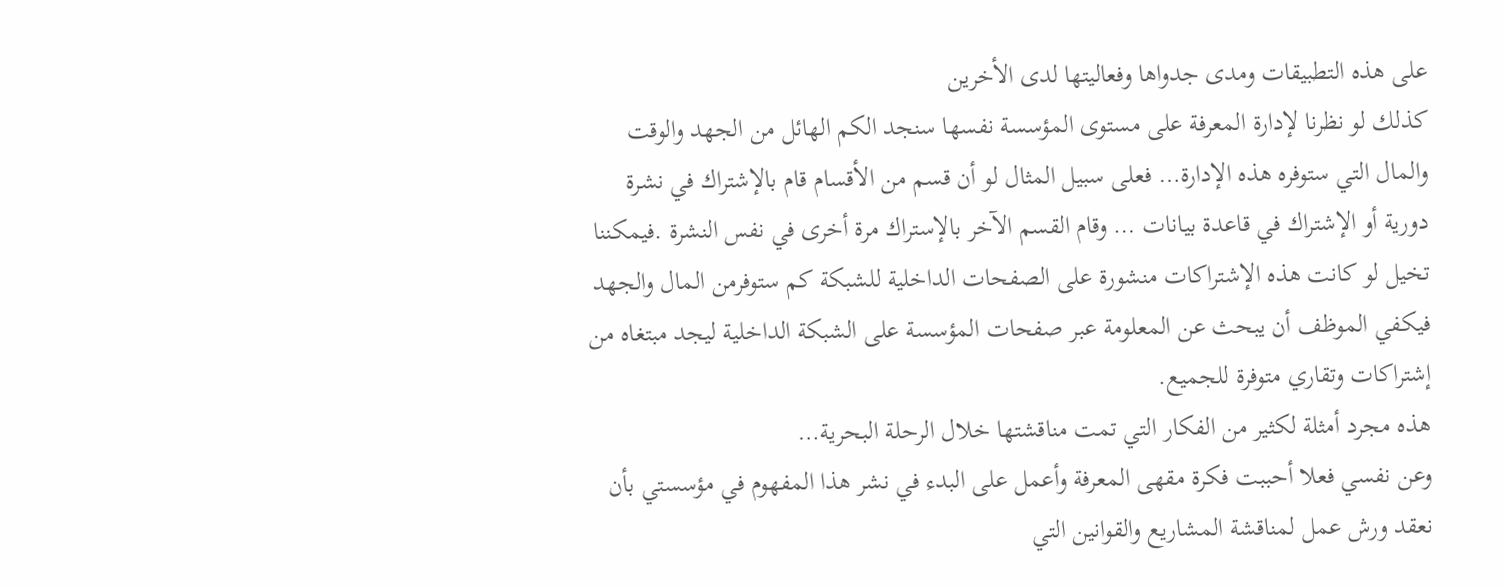على هذه التطبيقات ومدى جدواها وفعاليتها لدى الأخرين
كذلك لو نظرنا لإدارة المعرفة على مستوى المؤسسة نفسها سنجد الكم الهائل من الجهد والوقت والمال التي ستوفره هذه الإدارة… فعلى سبيل المثال لو أن قسم من الأقسام قام بالإشتراك في نشرة دورية أو الإشتراك في قاعدة بيانات … وقام القسم الآخر بالإستراك مرة أخرى في نفس النشرة .فيمكننا تخيل لو كانت هذه الإشتراكات منشورة على الصفحات الداخلية للشبكة كم ستوفرمن المال والجهد فيكفي الموظف أن يبحث عن المعلومة عبر صفحات المؤسسة على الشبكة الداخلية ليجد مبتغاه من إشتراكات وتقاري متوفرة للجميع.
هذه مجرد أمثلة لكثير من الفكار التي تمت مناقشتها خلال الرحلة البحرية…
وعن نفسي فعلا أحببت فكرة مقهى المعرفة وأعمل على البدء في نشر هذا المفهوم في مؤسستي بأن نعقد ورش عمل لمناقشة المشاريع والقوانين التي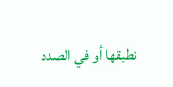نطبقها أو في الصدد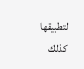لتطبيقها
كذلك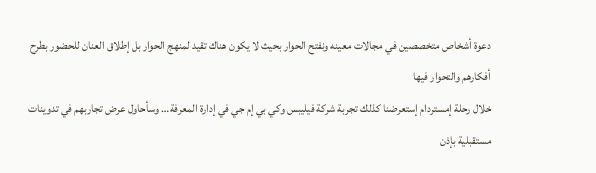دعوة أشخاص متخصصين في مجالات معينه ونفتح الحوار بحيث لا يكون هناك تقيد لمنهج الحوار بل إطلاق العنان للحضور بطرح أفكارهم والتحوار فيها
خلال رحلة إمستردام إستعرضنا كذلك تجربة شركة فيليبس وكي بي إم جي في إدارة المعرفة… وسأحاول عرض تجاربهم في تدوينات مستقبلية بإذن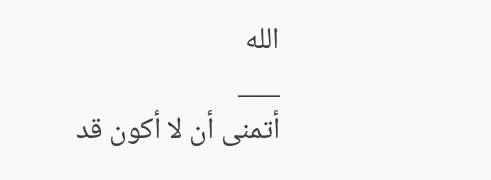الله
___
أتمنى أن لا أكون قد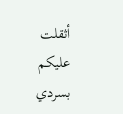أثقلت عليكم بسردي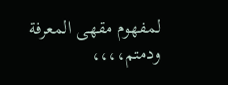لمفهوم مقهى المعرفة
ودمتم،،،،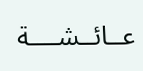عــائــشــــة